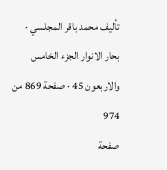تأليف محمد باقر المجلسي · بحار الانوار الجزء الخامس والاربعون 45 · صفحة 869 من 974
صفحة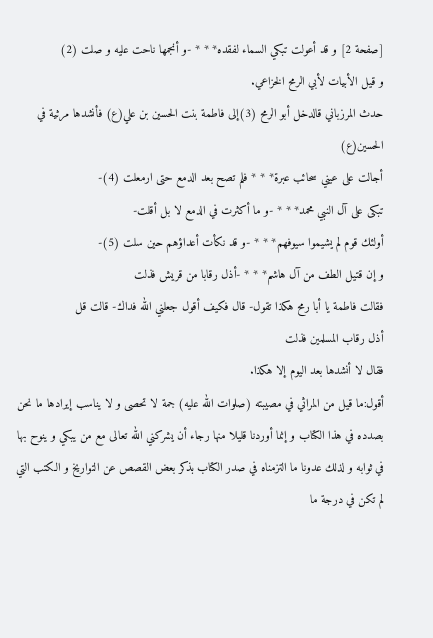[صفحة 2] و قد أعولت تبكي السماء لفقده* * * -و أنجمها ناحت عليه و صلت (2)
و قيل الأبيات لأبي الرمح الخزاعي.
حدث المرزباني قالدخل أبو الرمح (3)إلى فاطمة بنت الحسين بن علي(ع) فأنشدها مرثية في الحسين(ع)
أجالت على عيني سحائب عبرة* * * فلم تصح بعد الدمع حتى ارمعلت (4)-
تبكى على آل النبي محمد* * * -و ما أكثرت في الدمع لا بل أقلت-
أولئك قوم لم يشيموا سيوفهم* * * -و قد نكأت أعداؤهم حين سلت (5)-
و إن قتيل الطف من آل هاشم* * * -أذل رقابا من قريش فذلت
فقالت فاطمة يا أبا رمح هكذا تقول- قال فكيف أقول جعلني الله فداك- قالت قل
أذل رقاب المسلمين فذلت
فقال لا أنشدها بعد اليوم إلا هكذا.
أقول:ما قيل من المراثي في مصيبته (صلوات الله عليه) جمة لا تحصى و لا يناسب إيرادها ما نحن بصدده في هذا الكتاب و إنما أوردنا قليلا منها رجاء أن يشركني الله تعالى مع من يبكي و ينوح بها في ثوابه و لذلك عدونا ما التزمناه في صدر الكتاب بذكر بعض القصص عن التواريخ و الكتب التي لم تكن في درجة ما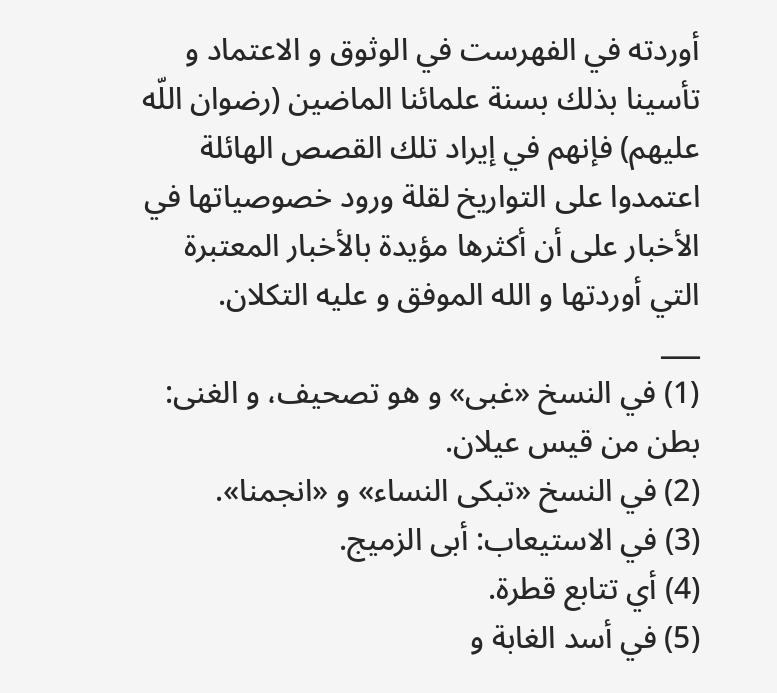أوردته في الفهرست في الوثوق و الاعتماد و تأسينا بذلك بسنة علمائنا الماضين (رضوان اللّه عليهم) فإنهم في إيراد تلك القصص الهائلة اعتمدوا على التواريخ لقلة ورود خصوصياتها في الأخبار على أن أكثرها مؤيدة بالأخبار المعتبرة التي أوردتها و الله الموفق و عليه التكلان.
___
(1) في النسخ «غبى» و هو تصحيف، و الغنى: بطن من قيس عيلان.
(2) في النسخ «تبكى النساء» و «انجمنا».
(3) في الاستيعاب: أبى الزميج.
(4) أي تتابع قطرة.
(5) في أسد الغابة و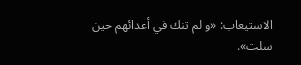الاستيعاب: «و لم تنك في أعدائهم حين سلت».